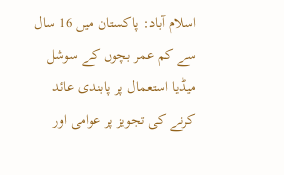اسلام آباد: پاکستان میں 16 سال سے کم عمر بچوں کے سوشل میڈیا استعمال پر پابندی عائد کرنے کی تجویز پر عوامی اور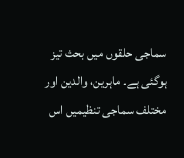سماجی حلقوں میں بحث تیز ہوگئی ہے۔ ماہرین، والدین اور مختلف سماجی تنظیمیں اس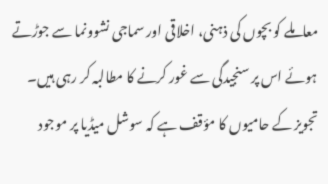معاملے کو بچوں کی ذہنی، اخلاقی اور سماجی نشوونما سے جوڑتے ہوئے اس پر سنجیدگی سے غور کرنے کا مطالبہ کر رہی ہیں۔
تجویز کے حامیوں کا مؤقف ہے کہ سوشل میڈیا پر موجود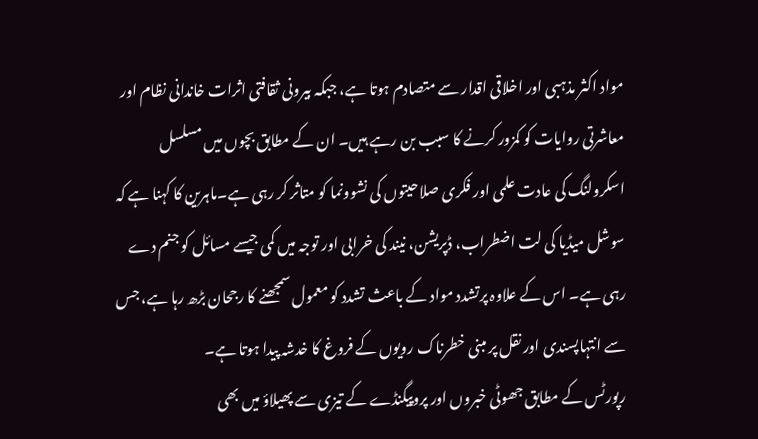مواد اکثر مذہبی اور اخلاقی اقدار سے متصادم ہوتا ہے، جبکہ بیرونی ثقافتی اثرات خاندانی نظام اور معاشرتی روایات کو کمزور کرنے کا سبب بن رہے ہیں۔ ان کے مطابق بچوں میں مسلسل اسکرولنگ کی عادت علمی اور فکری صلاحیتوں کی نشوونما کو متاثر کر رہی ہے۔ماہرین کا کہنا ہے کہ سوشل میڈیا کی لت اضطراب، ڈپریشن، نیند کی خرابی اور توجہ میں کمی جیسے مسائل کو جنم دے رہی ہے۔ اس کے علاوہ پرتشدد مواد کے باعث تشدد کو معمول سمجھنے کا رجحان بڑھ رہا ہے، جس سے انتہاپسندی اور نقل پر مبنی خطرناک رویوں کے فروغ کا خدشہ پیدا ہوتا ہے۔
رپورٹس کے مطابق جھوٹی خبروں اور پروپیگنڈے کے تیزی سے پھیلاؤ میں بھی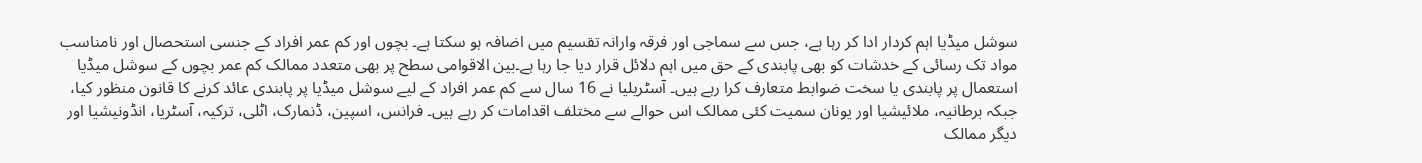سوشل میڈیا اہم کردار ادا کر رہا ہے، جس سے سماجی اور فرقہ وارانہ تقسیم میں اضافہ ہو سکتا ہے۔ بچوں اور کم عمر افراد کے جنسی استحصال اور نامناسب مواد تک رسائی کے خدشات کو بھی پابندی کے حق میں اہم دلائل قرار دیا جا رہا ہے۔بین الاقوامی سطح پر بھی متعدد ممالک کم عمر بچوں کے سوشل میڈیا استعمال پر پابندی یا سخت ضوابط متعارف کرا رہے ہیں۔ آسٹریلیا نے 16 سال سے کم عمر افراد کے لیے سوشل میڈیا پر پابندی عائد کرنے کا قانون منظور کیا، جبکہ برطانیہ، ملائیشیا اور یونان سمیت کئی ممالک اس حوالے سے مختلف اقدامات کر رہے ہیں۔ فرانس، اسپین، ڈنمارک، اٹلی، ترکیہ، آسٹریا، انڈونیشیا اور دیگر ممالک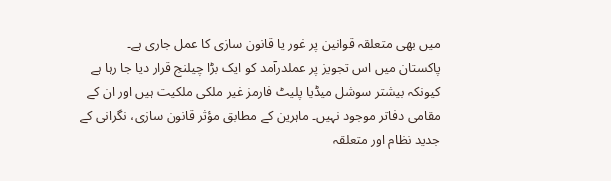میں بھی متعلقہ قوانین پر غور یا قانون سازی کا عمل جاری ہے۔
پاکستان میں اس تجویز پر عملدرآمد کو ایک بڑا چیلنج قرار دیا جا رہا ہے کیونکہ بیشتر سوشل میڈیا پلیٹ فارمز غیر ملکی ملکیت ہیں اور ان کے مقامی دفاتر موجود نہیں۔ ماہرین کے مطابق مؤثر قانون سازی، نگرانی کے جدید نظام اور متعلقہ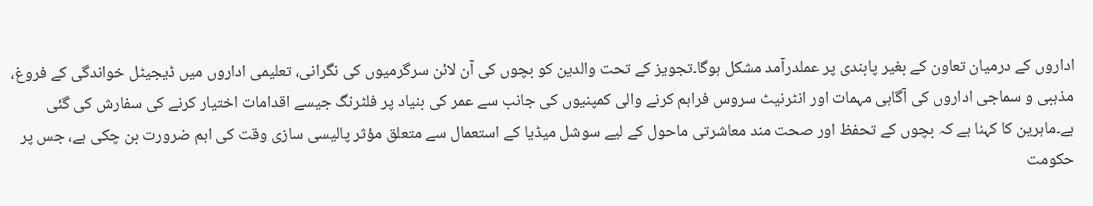اداروں کے درمیان تعاون کے بغیر پابندی پر عملدرآمد مشکل ہوگا۔تجویز کے تحت والدین کو بچوں کی آن لائن سرگرمیوں کی نگرانی، تعلیمی اداروں میں ڈیجیٹل خواندگی کے فروغ، مذہبی و سماجی اداروں کی آگاہی مہمات اور انٹرنیٹ سروس فراہم کرنے والی کمپنیوں کی جانب سے عمر کی بنیاد پر فلٹرنگ جیسے اقدامات اختیار کرنے کی سفارش کی گئی ہے۔ماہرین کا کہنا ہے کہ بچوں کے تحفظ اور صحت مند معاشرتی ماحول کے لیے سوشل میڈیا کے استعمال سے متعلق مؤثر پالیسی سازی وقت کی اہم ضرورت بن چکی ہے، جس پر حکومت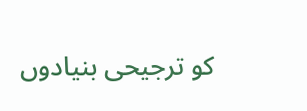کو ترجیحی بنیادوں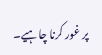پر غور کرنا چاہیے۔